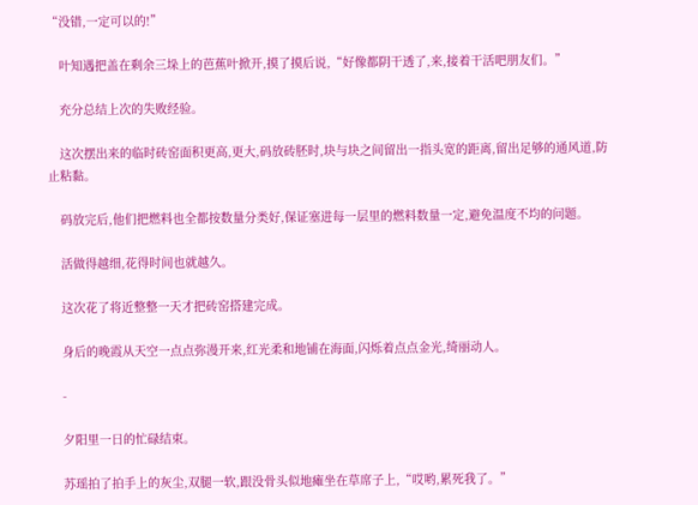“没错,一定可以的!”

    叶知遇把盖在剩余三垛上的芭蕉叶掀开,摸了摸后说,“好像都阴干透了,来,接着干活吧朋友们。”

    充分总结上次的失败经验。

    这次摆出来的临时砖窑面积更高,更大,码放砖胚时,块与块之间留出一指头宽的距离,留出足够的通风道,防止粘黏。

    码放完后,他们把燃料也全都按数量分类好,保证塞进每一层里的燃料数量一定,避免温度不均的问题。

    活做得越细,花得时间也就越久。

    这次花了将近整整一天才把砖窑搭建完成。

    身后的晚霞从天空一点点弥漫开来,红光柔和地铺在海面,闪烁着点点金光,绮丽动人。

    -

    夕阳里一日的忙碌结束。

    苏瑶拍了拍手上的灰尘,双腿一软,跟没骨头似地瘫坐在草席子上,“哎哟,累死我了。”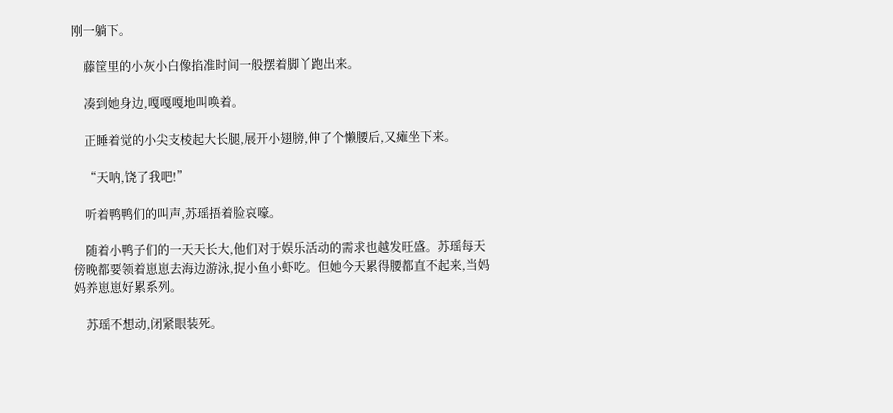刚一躺下。

    藤筐里的小灰小白像掐准时间一般摆着脚丫跑出来。

    凑到她身边,嘎嘎嘎地叫唤着。

    正睡着觉的小尖支棱起大长腿,展开小翅膀,伸了个懒腰后,又瘫坐下来。

    “天呐,饶了我吧!”

    听着鸭鸭们的叫声,苏瑶捂着脸哀嚎。

    随着小鸭子们的一天天长大,他们对于娱乐活动的需求也越发旺盛。苏瑶每天傍晚都要领着崽崽去海边游泳,捉小鱼小虾吃。但她今天累得腰都直不起来,当妈妈养崽崽好累系列。

    苏瑶不想动,闭紧眼装死。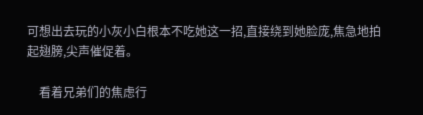可想出去玩的小灰小白根本不吃她这一招,直接绕到她脸庞,焦急地拍起翅膀,尖声催促着。

    看着兄弟们的焦虑行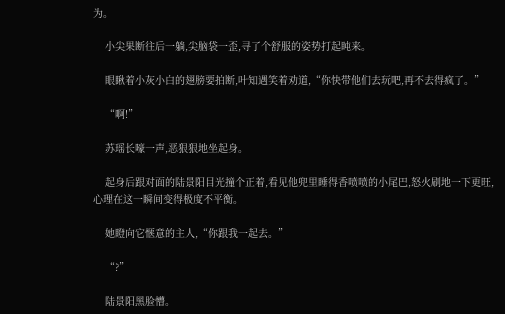为。

    小尖果断往后一躺,尖脑袋一歪,寻了个舒服的姿势打起盹来。

    眼瞅着小灰小白的翅膀要拍断,叶知遇笑着劝道,“你快带他们去玩吧,再不去得疯了。”

    “啊!”

    苏瑶长嚎一声,恶狠狠地坐起身。

    起身后跟对面的陆景阳目光撞个正着,看见他兜里睡得香喷喷的小尾巴,怒火刷地一下更旺,心理在这一瞬间变得极度不平衡。

    她瞪向它惬意的主人,“你跟我一起去。”

    “?”

    陆景阳黑脸懵。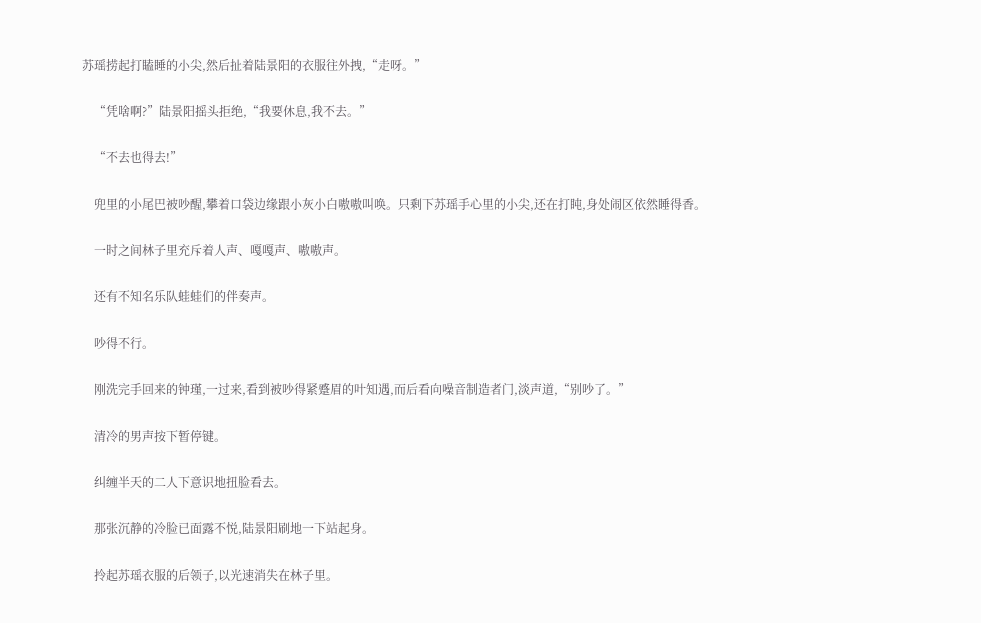苏瑶捞起打瞌睡的小尖,然后扯着陆景阳的衣服往外拽,“走呀。”

    “凭啥啊?”陆景阳摇头拒绝,“我要休息,我不去。”

    “不去也得去!”

    兜里的小尾巴被吵醒,攀着口袋边缘跟小灰小白嗷嗷叫唤。只剩下苏瑶手心里的小尖,还在打盹,身处闹区依然睡得香。

    一时之间林子里充斥着人声、嘎嘎声、嗷嗷声。

    还有不知名乐队蛙蛙们的伴奏声。

    吵得不行。

    刚洗完手回来的钟瑾,一过来,看到被吵得紧蹙眉的叶知遇,而后看向噪音制造者门,淡声道,“别吵了。”

    清冷的男声按下暂停键。

    纠缠半天的二人下意识地扭脸看去。

    那张沉静的冷脸已面露不悦,陆景阳刷地一下站起身。

    拎起苏瑶衣服的后领子,以光速消失在林子里。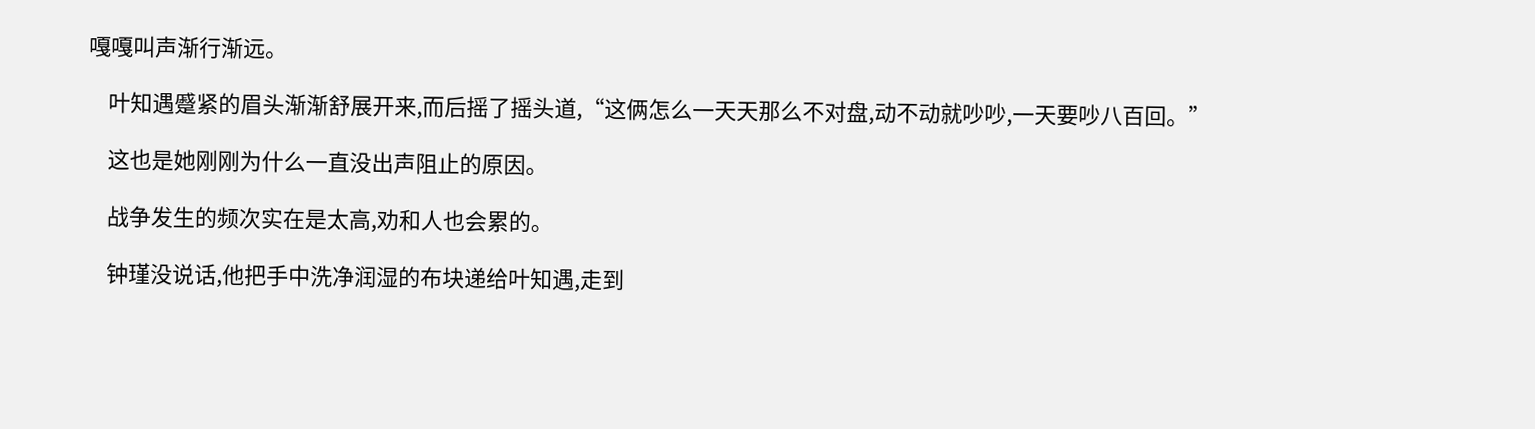嘎嘎叫声渐行渐远。

    叶知遇蹙紧的眉头渐渐舒展开来,而后摇了摇头道,“这俩怎么一天天那么不对盘,动不动就吵吵,一天要吵八百回。”

    这也是她刚刚为什么一直没出声阻止的原因。

    战争发生的频次实在是太高,劝和人也会累的。

    钟瑾没说话,他把手中洗净润湿的布块递给叶知遇,走到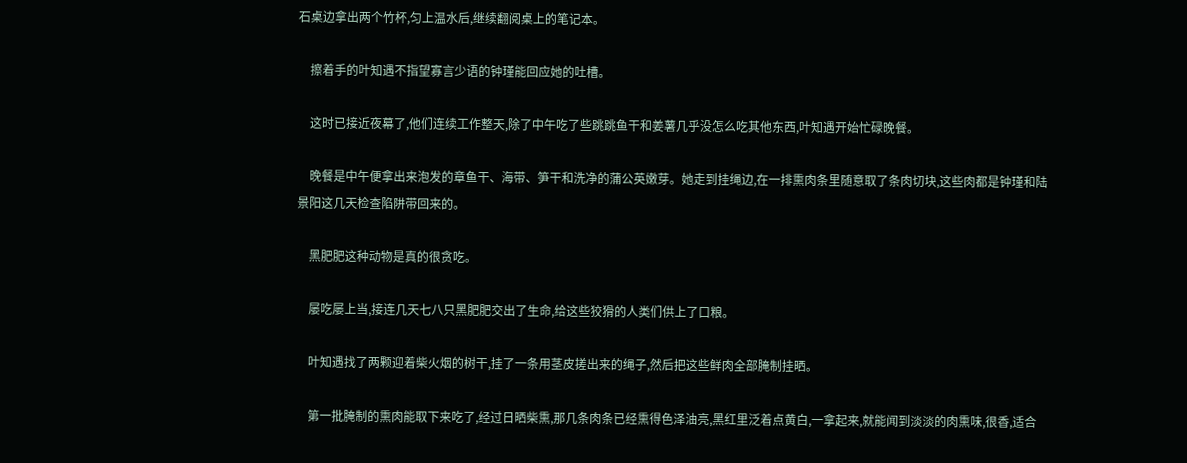石桌边拿出两个竹杯,匀上温水后,继续翻阅桌上的笔记本。

    擦着手的叶知遇不指望寡言少语的钟瑾能回应她的吐槽。

    这时已接近夜幕了,他们连续工作整天,除了中午吃了些跳跳鱼干和姜薯几乎没怎么吃其他东西,叶知遇开始忙碌晚餐。

    晚餐是中午便拿出来泡发的章鱼干、海带、笋干和洗净的蒲公英嫩芽。她走到挂绳边,在一排熏肉条里随意取了条肉切块,这些肉都是钟瑾和陆景阳这几天检查陷阱带回来的。

    黑肥肥这种动物是真的很贪吃。

    屡吃屡上当,接连几天七八只黑肥肥交出了生命,给这些狡猾的人类们供上了口粮。

    叶知遇找了两颗迎着柴火烟的树干,挂了一条用茎皮搓出来的绳子,然后把这些鲜肉全部腌制挂晒。

    第一批腌制的熏肉能取下来吃了,经过日晒柴熏,那几条肉条已经熏得色泽油亮,黑红里泛着点黄白,一拿起来,就能闻到淡淡的肉熏味,很香,适合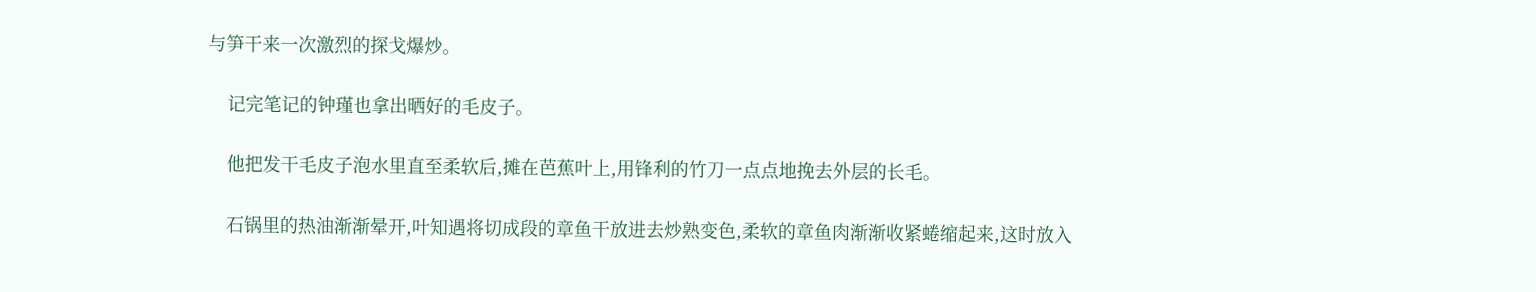与笋干来一次激烈的探戈爆炒。

    记完笔记的钟瑾也拿出晒好的毛皮子。

    他把发干毛皮子泡水里直至柔软后,摊在芭蕉叶上,用锋利的竹刀一点点地挽去外层的长毛。

    石锅里的热油渐渐晕开,叶知遇将切成段的章鱼干放进去炒熟变色,柔软的章鱼肉渐渐收紧蜷缩起来,这时放入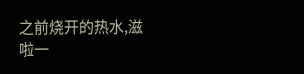之前烧开的热水,滋啦一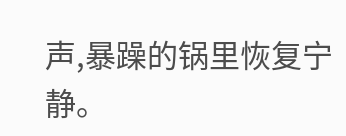声,暴躁的锅里恢复宁静。